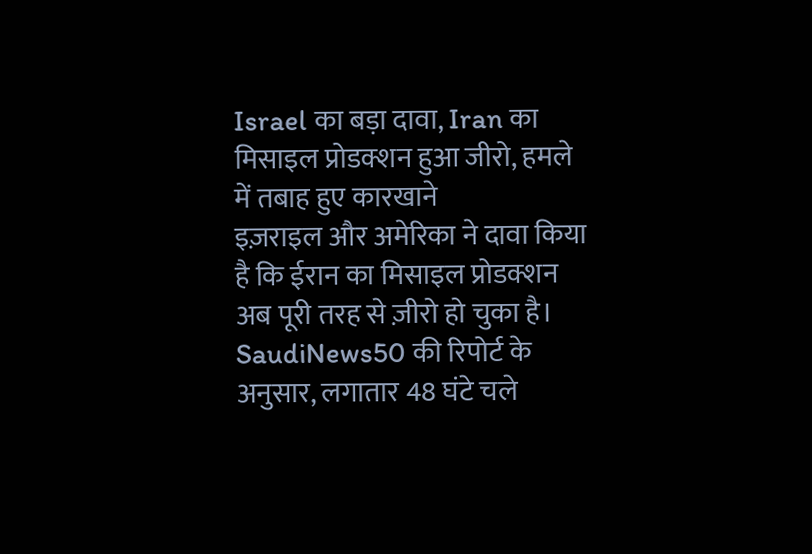Israel का बड़ा दावा, Iran का मिसाइल प्रोडक्शन हुआ जीरो, हमले में तबाह हुए कारखाने
इज़राइल और अमेरिका ने दावा किया है कि ईरान का मिसाइल प्रोडक्शन अब पूरी तरह से ज़ीरो हो चुका है। SaudiNews50 की रिपोर्ट के अनुसार, लगातार 48 घंटे चले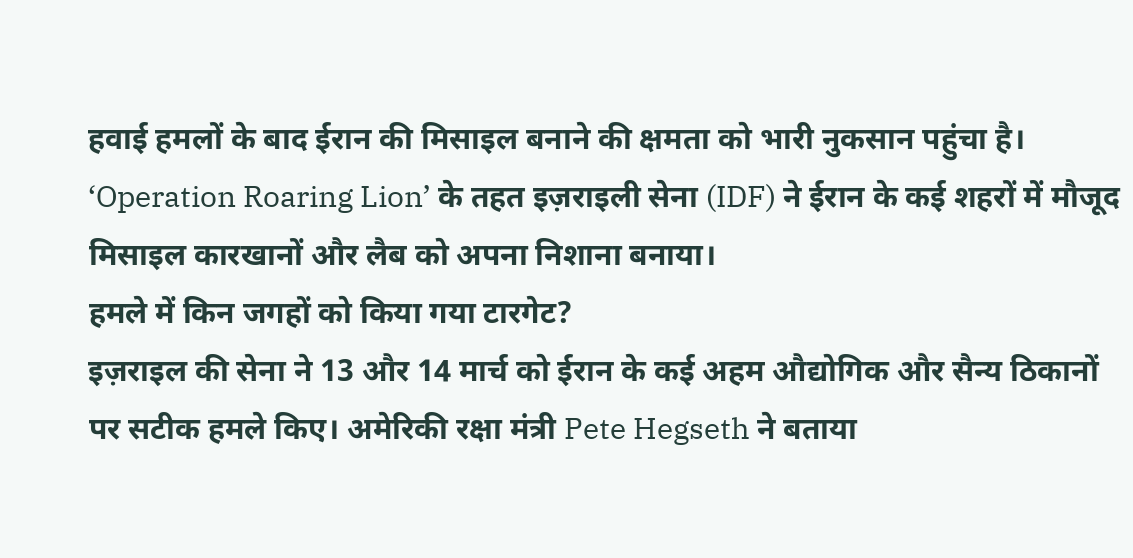हवाई हमलों के बाद ईरान की मिसाइल बनाने की क्षमता को भारी नुकसान पहुंचा है। ‘Operation Roaring Lion’ के तहत इज़राइली सेना (IDF) ने ईरान के कई शहरों में मौजूद मिसाइल कारखानों और लैब को अपना निशाना बनाया।
हमले में किन जगहों को किया गया टारगेट?
इज़राइल की सेना ने 13 और 14 मार्च को ईरान के कई अहम औद्योगिक और सैन्य ठिकानों पर सटीक हमले किए। अमेरिकी रक्षा मंत्री Pete Hegseth ने बताया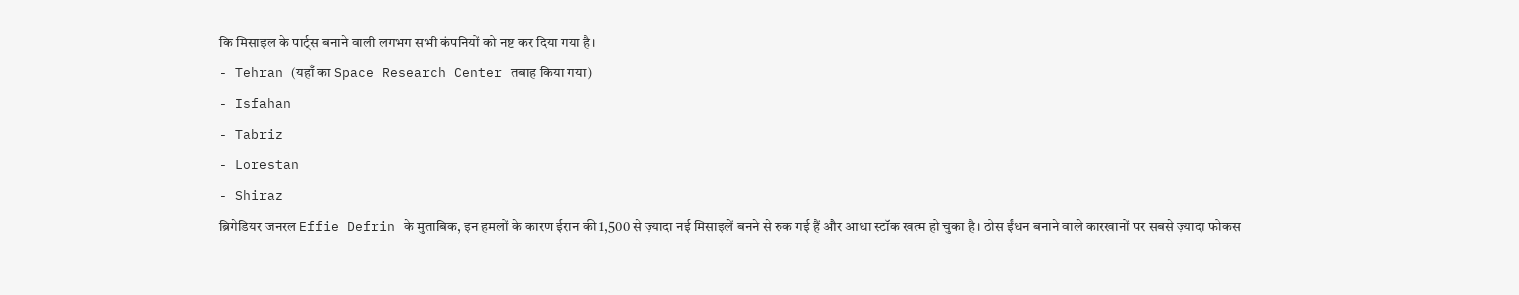कि मिसाइल के पार्ट्स बनाने वाली लगभग सभी कंपनियों को नष्ट कर दिया गया है।
- Tehran (यहाँ का Space Research Center तबाह किया गया)
- Isfahan
- Tabriz
- Lorestan
- Shiraz
ब्रिगेडियर जनरल Effie Defrin के मुताबिक, इन हमलों के कारण ईरान की 1,500 से ज़्यादा नई मिसाइलें बनने से रुक गई हैं और आधा स्टॉक खत्म हो चुका है। ठोस ईंधन बनाने वाले कारखानों पर सबसे ज़्यादा फोकस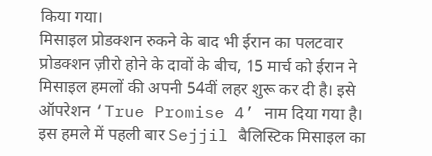किया गया।
मिसाइल प्रोडक्शन रुकने के बाद भी ईरान का पलटवार
प्रोडक्शन ज़ीरो होने के दावों के बीच, 15 मार्च को ईरान ने मिसाइल हमलों की अपनी 54वीं लहर शुरू कर दी है। इसे ऑपरेशन ‘True Promise 4’ नाम दिया गया है।
इस हमले में पहली बार Sejjil बैलिस्टिक मिसाइल का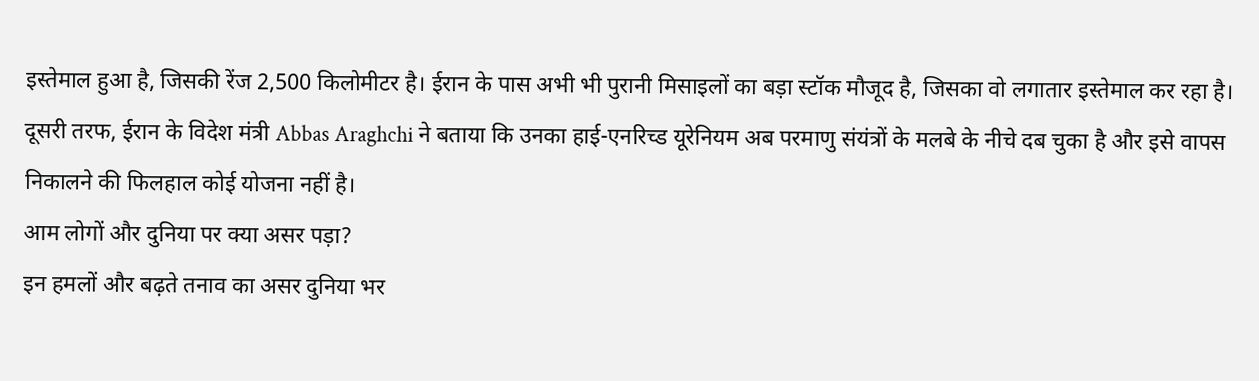इस्तेमाल हुआ है, जिसकी रेंज 2,500 किलोमीटर है। ईरान के पास अभी भी पुरानी मिसाइलों का बड़ा स्टॉक मौजूद है, जिसका वो लगातार इस्तेमाल कर रहा है।
दूसरी तरफ, ईरान के विदेश मंत्री Abbas Araghchi ने बताया कि उनका हाई-एनरिच्ड यूरेनियम अब परमाणु संयंत्रों के मलबे के नीचे दब चुका है और इसे वापस निकालने की फिलहाल कोई योजना नहीं है।
आम लोगों और दुनिया पर क्या असर पड़ा?
इन हमलों और बढ़ते तनाव का असर दुनिया भर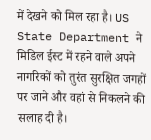में देखने को मिल रहा है। US State Department ने मिडिल ईस्ट में रहने वाले अपने नागरिकों को तुरंत सुरक्षित जगहों पर जाने और वहां से निकलने की सलाह दी है।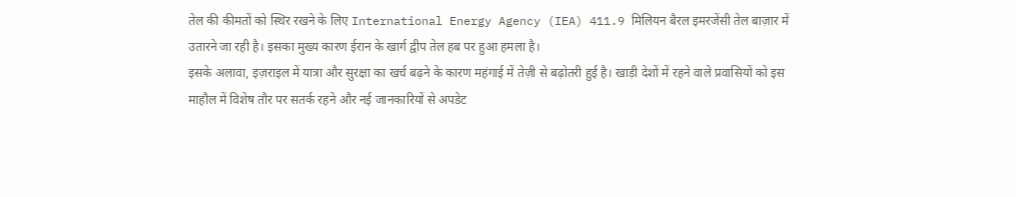तेल की कीमतों को स्थिर रखने के लिए International Energy Agency (IEA) 411.9 मिलियन बैरल इमरजेंसी तेल बाज़ार में उतारने जा रही है। इसका मुख्य कारण ईरान के खार्ग द्वीप तेल हब पर हुआ हमला है।
इसके अलावा, इज़राइल में यात्रा और सुरक्षा का खर्च बढ़ने के कारण महंगाई में तेज़ी से बढ़ोतरी हुई है। खाड़ी देशों में रहने वाले प्रवासियों को इस माहौल में विशेष तौर पर सतर्क रहने और नई जानकारियों से अपडेट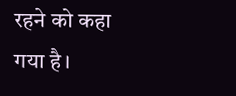रहने को कहा गया है।